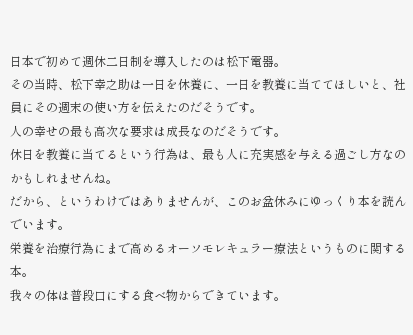日本で初めて週休二日制を導入したのは松下電器。
その当時、松下幸之助は一日を休養に、一日を教養に当ててほしいと、社員にその週末の使い方を伝えたのだそうです。
人の幸せの最も高次な要求は成長なのだそうです。
休日を教養に当てるという行為は、最も人に充実感を与える過ごし方なのかもしれませんね。
だから、というわけではありませんが、このお盆休みにゆっくり本を読んでいます。
栄養を治療行為にまで高めるオーソモレキュラー療法というものに関する本。
我々の体は普段口にする食べ物からできています。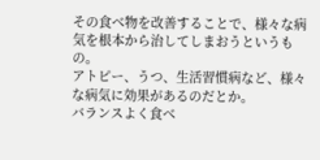その食べ物を改善することで、様々な病気を根本から治してしまおうというもの。
アトピー、うつ、生活習慣病など、様々な病気に効果があるのだとか。
バランスよく食べ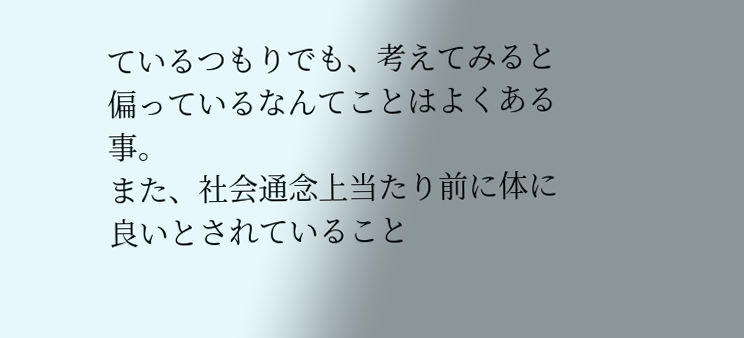ているつもりでも、考えてみると偏っているなんてことはよくある事。
また、社会通念上当たり前に体に良いとされていること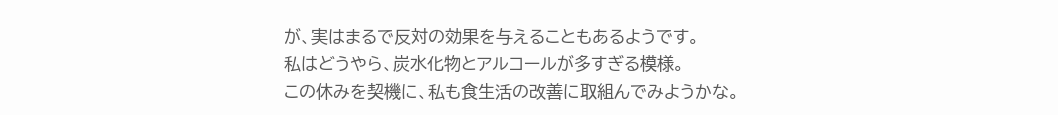が、実はまるで反対の効果を与えることもあるようです。
私はどうやら、炭水化物とアルコールが多すぎる模様。
この休みを契機に、私も食生活の改善に取組んでみようかな。